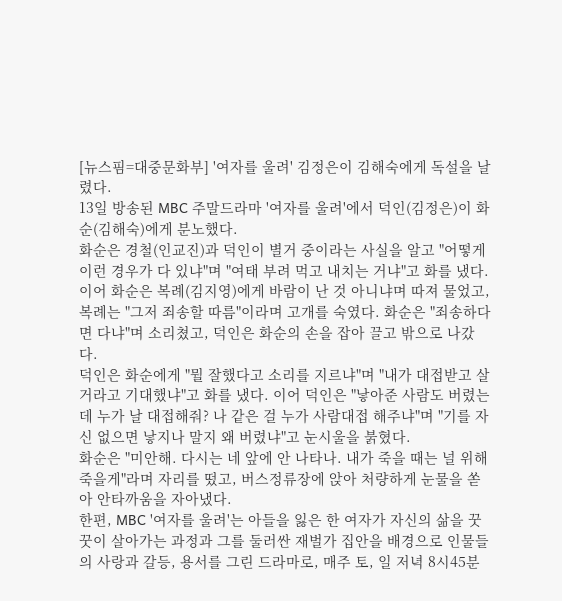[뉴스핌=대중문화부] '여자를 울려' 김정은이 김해숙에게 독설을 날렸다.
13일 방송된 MBC 주말드라마 '여자를 울려'에서 덕인(김정은)이 화순(김해숙)에게 분노했다.
화순은 경철(인교진)과 덕인이 별거 중이라는 사실을 알고 "어떻게 이런 경우가 다 있냐"며 "여태 부려 먹고 내치는 거냐"고 화를 냈다.
이어 화순은 복례(김지영)에게 바람이 난 것 아니냐며 따져 물었고, 복례는 "그저 죄송할 따름"이라며 고개를 숙였다. 화순은 "죄송하다면 다냐"며 소리쳤고, 덕인은 화순의 손을 잡아 끌고 밖으로 나갔다.
덕인은 화순에게 "뭘 잘했다고 소리를 지르냐"며 "내가 대접받고 살 거라고 기대했냐"고 화를 냈다. 이어 덕인은 "낳아준 사람도 버렸는데 누가 날 대접해줘? 나 같은 걸 누가 사람대접 해주냐"며 "기를 자신 없으면 낳지나 말지 왜 버렸냐"고 눈시울을 붉혔다.
화순은 "미안해. 다시는 네 앞에 안 나타나. 내가 죽을 때는 널 위해 죽을게"라며 자리를 떴고, 버스정류장에 앉아 처량하게 눈물을 쏟아 안타까움을 자아냈다.
한편, MBC '여자를 울려'는 아들을 잃은 한 여자가 자신의 삶을 꿋꿋이 살아가는 과정과 그를 둘러싼 재벌가 집안을 배경으로 인물들의 사랑과 갈등, 용서를 그린 드라마로, 매주 토, 일 저녁 8시45분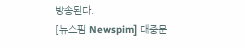방송된다.
[뉴스핌 Newspim] 대중문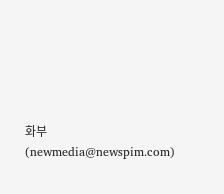화부(newmedia@newspim.com)